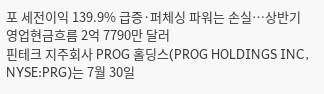포 세전이익 139.9% 급증·퍼체싱 파워는 손실…상반기 영업현금흐름 2억 7790만 달러
핀테크 지주회사 PROG 홀딩스(PROG HOLDINGS INC, NYSE:PRG)는 7월 30일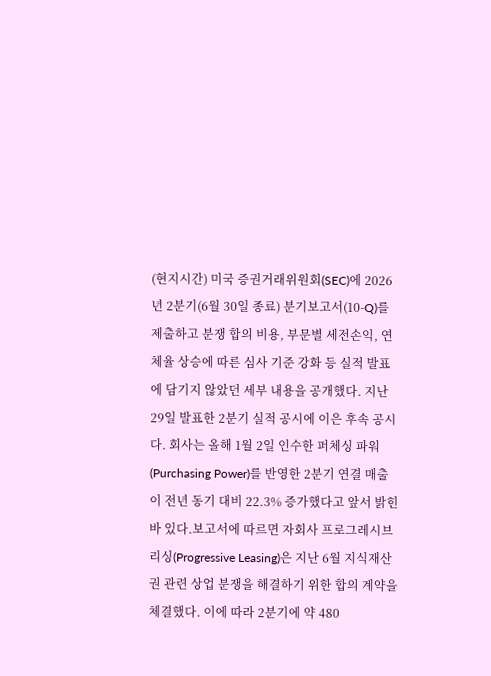(현지시간) 미국 증권거래위원회(SEC)에 2026년 2분기(6월 30일 종료) 분기보고서(10-Q)를 제출하고 분쟁 합의 비용, 부문별 세전손익, 연체율 상승에 따른 심사 기준 강화 등 실적 발표에 담기지 않았던 세부 내용을 공개했다. 지난 29일 발표한 2분기 실적 공시에 이은 후속 공시다. 회사는 올해 1월 2일 인수한 퍼체싱 파워(Purchasing Power)를 반영한 2분기 연결 매출이 전년 동기 대비 22.3% 증가했다고 앞서 밝힌 바 있다.보고서에 따르면 자회사 프로그레시브 리싱(Progressive Leasing)은 지난 6월 지식재산권 관련 상업 분쟁을 해결하기 위한 합의 계약을 체결했다. 이에 따라 2분기에 약 480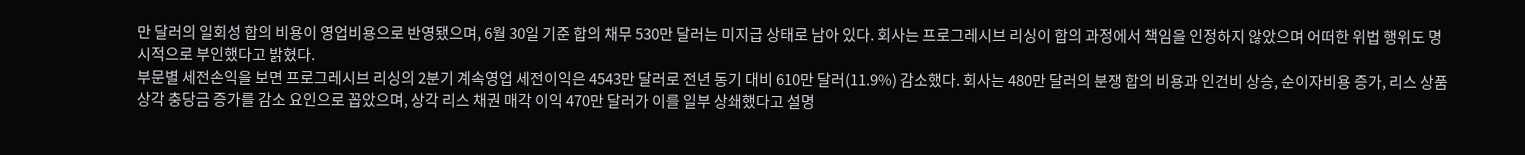만 달러의 일회성 합의 비용이 영업비용으로 반영됐으며, 6월 30일 기준 합의 채무 530만 달러는 미지급 상태로 남아 있다. 회사는 프로그레시브 리싱이 합의 과정에서 책임을 인정하지 않았으며 어떠한 위법 행위도 명시적으로 부인했다고 밝혔다.
부문별 세전손익을 보면 프로그레시브 리싱의 2분기 계속영업 세전이익은 4543만 달러로 전년 동기 대비 610만 달러(11.9%) 감소했다. 회사는 480만 달러의 분쟁 합의 비용과 인건비 상승, 순이자비용 증가, 리스 상품 상각 충당금 증가를 감소 요인으로 꼽았으며, 상각 리스 채권 매각 이익 470만 달러가 이를 일부 상쇄했다고 설명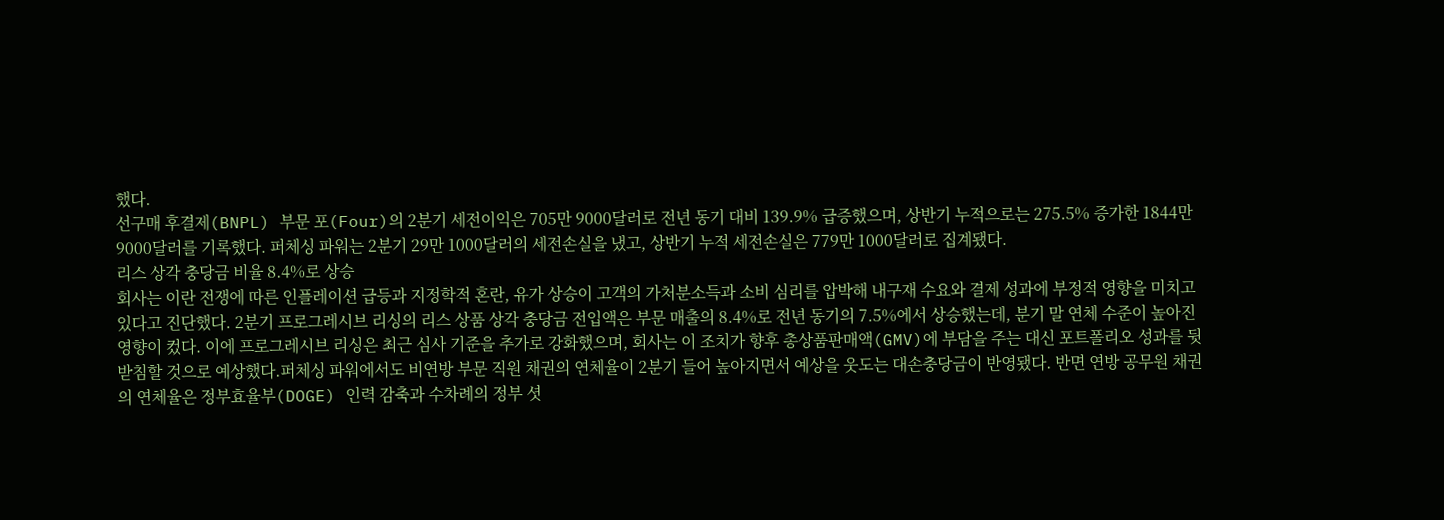했다.
선구매 후결제(BNPL) 부문 포(Four)의 2분기 세전이익은 705만 9000달러로 전년 동기 대비 139.9% 급증했으며, 상반기 누적으로는 275.5% 증가한 1844만 9000달러를 기록했다. 퍼체싱 파워는 2분기 29만 1000달러의 세전손실을 냈고, 상반기 누적 세전손실은 779만 1000달러로 집계됐다.
리스 상각 충당금 비율 8.4%로 상승
회사는 이란 전쟁에 따른 인플레이션 급등과 지정학적 혼란, 유가 상승이 고객의 가처분소득과 소비 심리를 압박해 내구재 수요와 결제 성과에 부정적 영향을 미치고 있다고 진단했다. 2분기 프로그레시브 리싱의 리스 상품 상각 충당금 전입액은 부문 매출의 8.4%로 전년 동기의 7.5%에서 상승했는데, 분기 말 연체 수준이 높아진 영향이 컸다. 이에 프로그레시브 리싱은 최근 심사 기준을 추가로 강화했으며, 회사는 이 조치가 향후 총상품판매액(GMV)에 부담을 주는 대신 포트폴리오 성과를 뒷받침할 것으로 예상했다.퍼체싱 파워에서도 비연방 부문 직원 채권의 연체율이 2분기 들어 높아지면서 예상을 웃도는 대손충당금이 반영됐다. 반면 연방 공무원 채권의 연체율은 정부효율부(DOGE) 인력 감축과 수차례의 정부 셧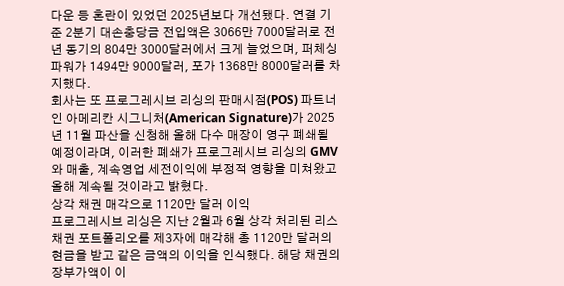다운 등 혼란이 있었던 2025년보다 개선됐다. 연결 기준 2분기 대손충당금 전입액은 3066만 7000달러로 전년 동기의 804만 3000달러에서 크게 늘었으며, 퍼체싱 파워가 1494만 9000달러, 포가 1368만 8000달러를 차지했다.
회사는 또 프로그레시브 리싱의 판매시점(POS) 파트너인 아메리칸 시그니처(American Signature)가 2025년 11월 파산을 신청해 올해 다수 매장이 영구 폐쇄될 예정이라며, 이러한 폐쇄가 프로그레시브 리싱의 GMV와 매출, 계속영업 세전이익에 부정적 영향을 미쳐왔고 올해 계속될 것이라고 밝혔다.
상각 채권 매각으로 1120만 달러 이익
프로그레시브 리싱은 지난 2월과 6월 상각 처리된 리스 채권 포트폴리오를 제3자에 매각해 총 1120만 달러의 현금을 받고 같은 금액의 이익을 인식했다. 해당 채권의 장부가액이 이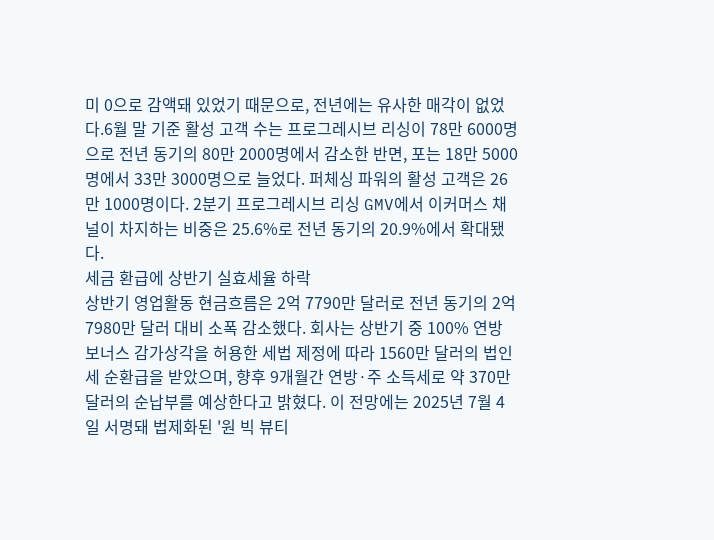미 0으로 감액돼 있었기 때문으로, 전년에는 유사한 매각이 없었다.6월 말 기준 활성 고객 수는 프로그레시브 리싱이 78만 6000명으로 전년 동기의 80만 2000명에서 감소한 반면, 포는 18만 5000명에서 33만 3000명으로 늘었다. 퍼체싱 파워의 활성 고객은 26만 1000명이다. 2분기 프로그레시브 리싱 GMV에서 이커머스 채널이 차지하는 비중은 25.6%로 전년 동기의 20.9%에서 확대됐다.
세금 환급에 상반기 실효세율 하락
상반기 영업활동 현금흐름은 2억 7790만 달러로 전년 동기의 2억 7980만 달러 대비 소폭 감소했다. 회사는 상반기 중 100% 연방 보너스 감가상각을 허용한 세법 제정에 따라 1560만 달러의 법인세 순환급을 받았으며, 향후 9개월간 연방·주 소득세로 약 370만 달러의 순납부를 예상한다고 밝혔다. 이 전망에는 2025년 7월 4일 서명돼 법제화된 '원 빅 뷰티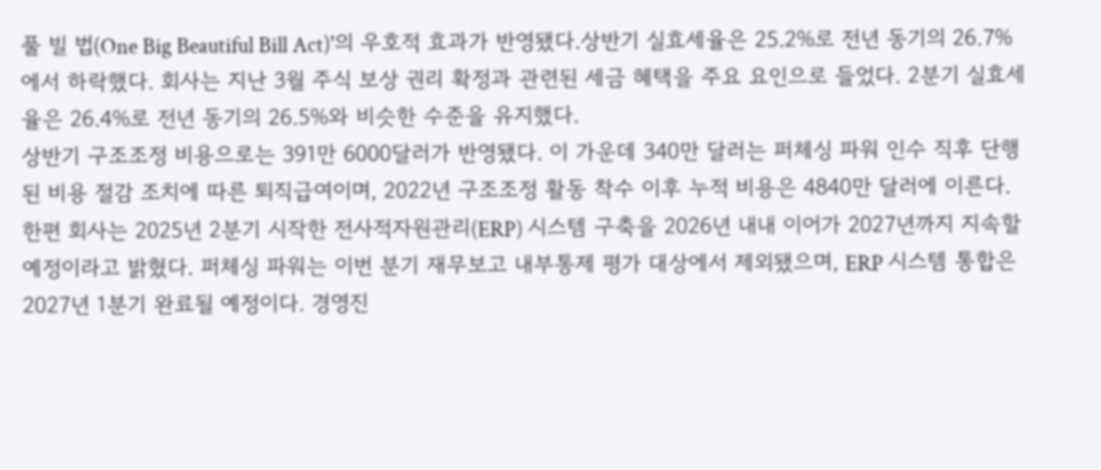풀 빌 법(One Big Beautiful Bill Act)'의 우호적 효과가 반영됐다.상반기 실효세율은 25.2%로 전년 동기의 26.7%에서 하락했다. 회사는 지난 3월 주식 보상 권리 확정과 관련된 세금 혜택을 주요 요인으로 들었다. 2분기 실효세율은 26.4%로 전년 동기의 26.5%와 비슷한 수준을 유지했다.
상반기 구조조정 비용으로는 391만 6000달러가 반영됐다. 이 가운데 340만 달러는 퍼체싱 파워 인수 직후 단행된 비용 절감 조치에 따른 퇴직급여이며, 2022년 구조조정 활동 착수 이후 누적 비용은 4840만 달러에 이른다.
한편 회사는 2025년 2분기 시작한 전사적자원관리(ERP) 시스템 구축을 2026년 내내 이어가 2027년까지 지속할 예정이라고 밝혔다. 퍼체싱 파워는 이번 분기 재무보고 내부통제 평가 대상에서 제외됐으며, ERP 시스템 통합은 2027년 1분기 완료될 예정이다. 경영진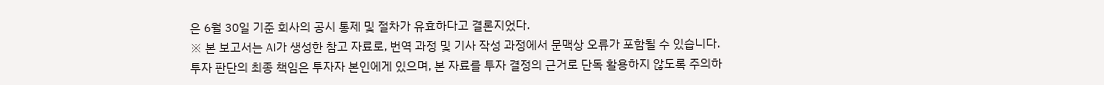은 6월 30일 기준 회사의 공시 통제 및 절차가 유효하다고 결론지었다.
※ 본 보고서는 AI가 생성한 참고 자료로, 번역 과정 및 기사 작성 과정에서 문맥상 오류가 포함될 수 있습니다.
투자 판단의 최종 책임은 투자자 본인에게 있으며, 본 자료를 투자 결정의 근거로 단독 활용하지 않도록 주의하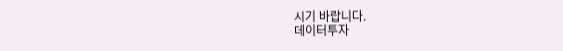시기 바랍니다.
데이터투자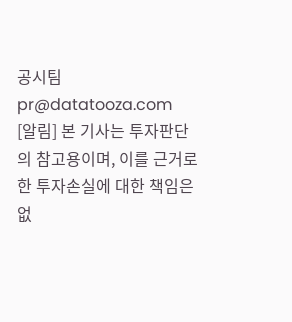공시팀 pr@datatooza.com
[알림] 본 기사는 투자판단의 참고용이며, 이를 근거로 한 투자손실에 대한 책임은 없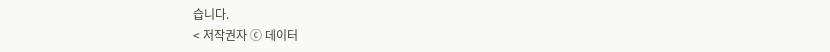습니다.
< 저작권자 ⓒ 데이터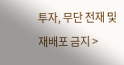투자, 무단 전재 및 재배포 금지 >